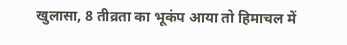खुलासा, 8 तीव्रता का भूकंप आया तो हिमाचल में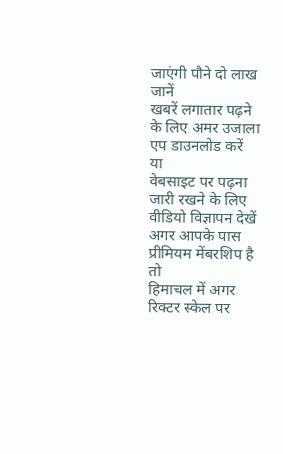जाएंगी पौने दो लाख जानें
खबरें लगातार पढ़ने के लिए अमर उजाला एप डाउनलोड करें
या
वेबसाइट पर पढ़ना जारी रखने के लिए वीडियो विज्ञापन देखें
अगर आपके पास प्रीमियम मेंबरशिप है तो
हिमाचल में अगर रिक्टर स्केल पर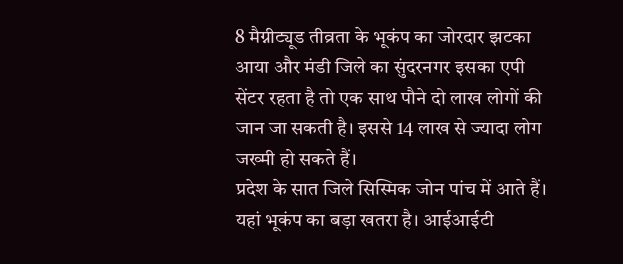8 मैग्नीट्यूड तीव्रता के भूकंप का जोरदार झटका आया और मंडी जिले का सुंदरनगर इसका एपी सेंटर रहता है तो एक साथ पौने दो लाख लोगों की जान जा सकती है। इससे 14 लाख से ज्यादा लोग जख्मी हो सकते हैं।
प्रदेश के सात जिले सिस्मिक जोन पांच में आते हैं। यहां भूकंप का बड़ा खतरा है। आईआईटी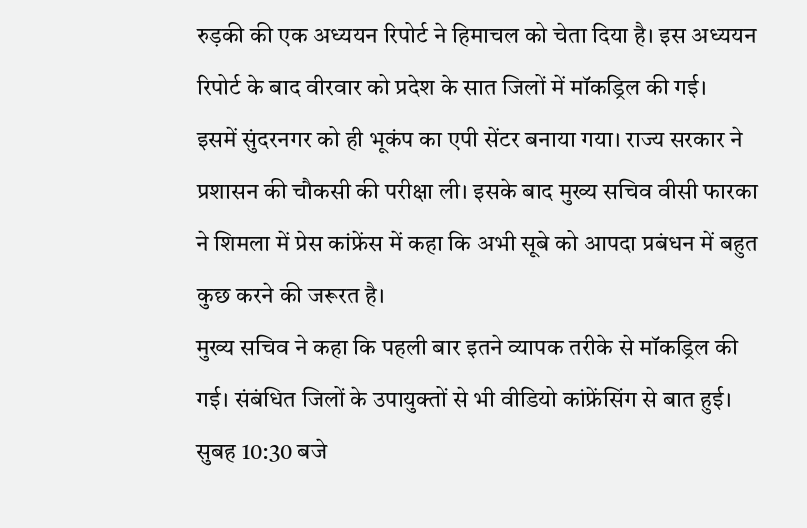रुड़की की एक अध्ययन रिपोर्ट ने हिमाचल को चेता दिया है। इस अध्ययन रिपोर्ट के बाद वीरवार को प्रदेश के सात जिलों में मॉकड्रिल की गई।
इसमें सुंदरनगर को ही भूकंप का एपी सेंटर बनाया गया। राज्य सरकार ने प्रशासन की चौकसी की परीक्षा ली। इसके बाद मुख्य सचिव वीसी फारका ने शिमला में प्रेस कांफ्रेंस में कहा कि अभी सूबे को आपदा प्रबंधन में बहुत कुछ करने की जरूरत है।
मुख्य सचिव ने कहा कि पहली बार इतने व्यापक तरीके से मॉकड्रिल की गई। संबंधित जिलों के उपायुक्तों से भी वीडियो कांफ्रेंसिंग से बात हुई। सुबह 10:30 बजे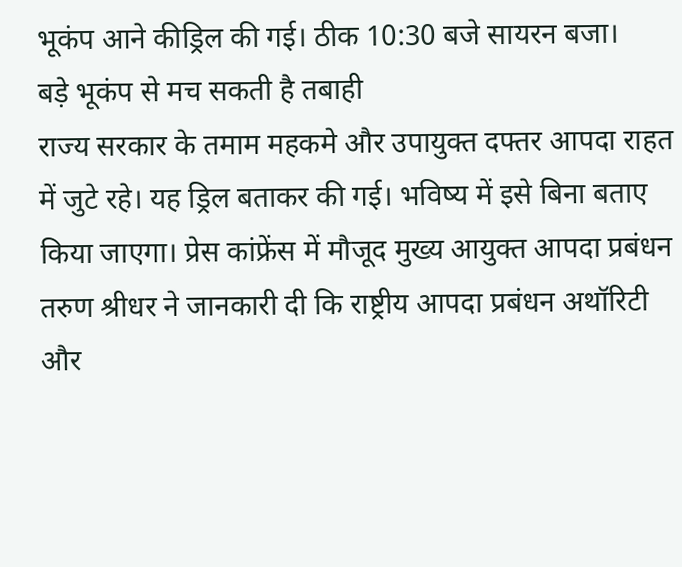भूकंप आने कीड्रिल की गई। ठीक 10:30 बजे सायरन बजा।
बड़े भूकंप से मच सकती है तबाही
राज्य सरकार के तमाम महकमे और उपायुक्त दफ्तर आपदा राहत में जुटे रहे। यह ड्रिल बताकर की गई। भविष्य में इसे बिना बताए किया जाएगा। प्रेस कांफ्रेंस में मौजूद मुख्य आयुक्त आपदा प्रबंधन तरुण श्रीधर ने जानकारी दी कि राष्ट्रीय आपदा प्रबंधन अथॉरिटी और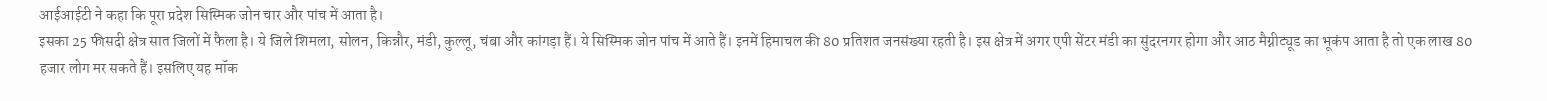आईआईटी ने कहा कि पूरा प्रदेश सिस्मिक जोन चार और पांच में आता है।
इसका 25 फीसदी क्षेत्र सात जिलों में फैला है। ये जिले शिमला, सोलन, किन्नौर, मंडी, कुल्लू, चंबा और कांगड़ा हैं। ये सिस्मिक जोन पांच में आते हैं। इनमें हिमाचल की 80 प्रतिशत जनसंख्या रहती है। इस क्षेत्र में अगर एपी सेंटर मंडी का सुंदरनगर होगा और आठ मैग्नीट्यूड का भूकंप आता है तो एक लाख 80 हजार लोग मर सकते हैं। इसलिए यह मॉक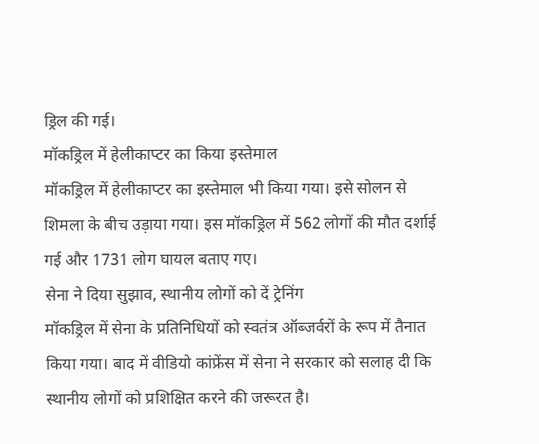ड्रिल की गई।
मॉकड्रिल में हेलीकाप्टर का किया इस्तेमाल
मॉकड्रिल में हेलीकाप्टर का इस्तेमाल भी किया गया। इसे सोलन से शिमला के बीच उड़ाया गया। इस मॉकड्रिल में 562 लोगों की मौत दर्शाई गई और 1731 लोग घायल बताए गए।
सेना ने दिया सुझाव, स्थानीय लोगों को दें ट्रेनिंग
मॉकड्रिल में सेना के प्रतिनिधियों को स्वतंत्र ऑब्जर्वरों के रूप में तैनात किया गया। बाद में वीडियो कांफ्रेंस में सेना ने सरकार को सलाह दी कि स्थानीय लोगों को प्रशिक्षित करने की जरूरत है।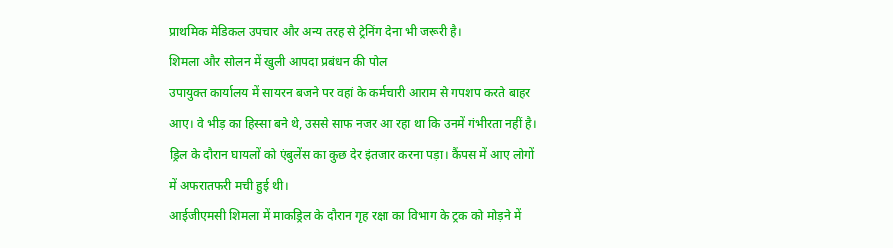प्राथमिक मेडिकल उपचार और अन्य तरह से ट्रेनिंग देना भी जरूरी है।
शिमला और सोलन में खुली आपदा प्रबंधन की पोल
उपायुक्त कार्यालय में सायरन बजने पर वहां के कर्मचारी आराम से गपशप करते बाहर आए। वे भीड़ का हिस्सा बने थे, उससे साफ नजर आ रहा था कि उनमें गंभीरता नहीं है। ड्रिल के दौरान घायलों को एंबुलेंस का कुछ देर इंतजार करना पड़ा। कैंपस में आए लोगों में अफरातफरी मची हुई थी।
आईजीएमसी शिमला में माकड्रिल के दौरान गृह रक्षा का विभाग के ट्रक को मोड़ने में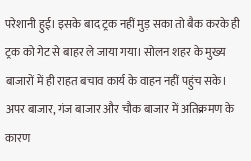परेशानी हुई। इसके बाद ट्रक नहीं मुड़ सका तो बैक करके ही ट्रक को गेट से बाहर ले जाया गया। सोलन शहर के मुख्य बाजारों में ही राहत बचाव कार्य के वाहन नहीं पहुंच सके। अपर बाजार, गंज बाजार और चौक बाजार में अतिक्रमण के कारण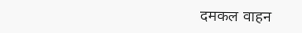दमकल वाहन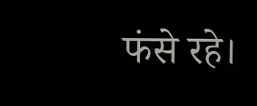फंसे रहे।